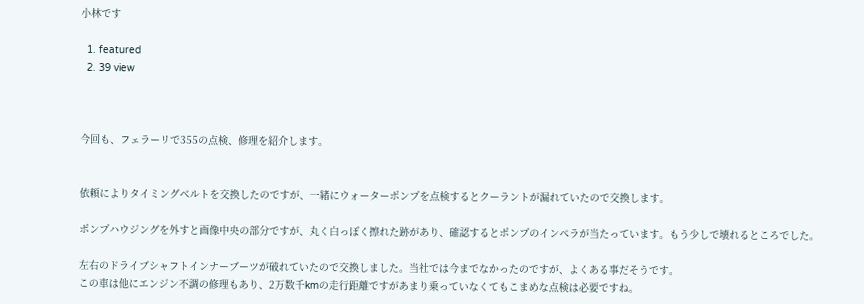小林です

  1. featured
  2. 39 view



今回も、フェラーリで355の点検、修理を紹介します。


依頼によりタイミングベルトを交換したのですが、一緒にウォーターポンプを点検するとクーラントが漏れていたので交換します。

ポンプハウジングを外すと画像中央の部分ですが、丸く白っぽく擦れた跡があり、確認するとポンプのインペラが当たっています。もう少しで壊れるところでした。

左右のドライブシャフトインナーブーツが破れていたので交換しました。当社では今までなかったのですが、よくある事だそうです。
この車は他にエンジン不調の修理もあり、2万数千kmの走行距離ですがあまり乗っていなくてもこまめな点検は必要ですね。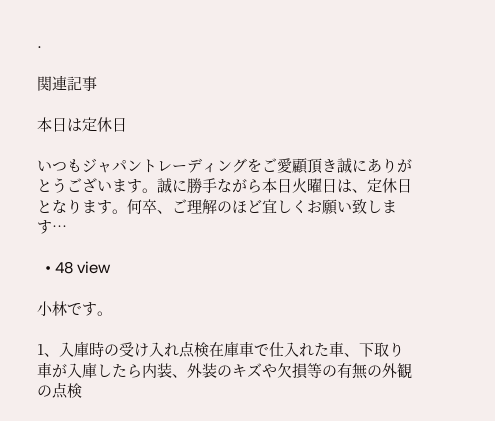.

関連記事

本日は定休日

いつもジャパントレーディングをご愛顧頂き誠にありがとうございます。誠に勝手ながら本日火曜日は、定休日となります。何卒、ご理解のほど宜しくお願い致します…

  • 48 view

小林です。

1、入庫時の受け入れ点検在庫車で仕入れた車、下取り車が入庫したら内装、外装のキズや欠損等の有無の外観の点検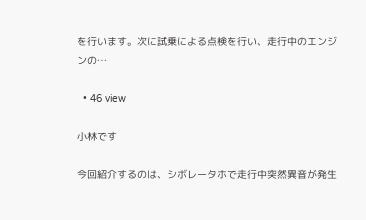を行います。次に試乗による点検を行い、走行中のエンジンの…

  • 46 view

小林です

今回紹介するのは、シボレータホで走行中突然異音が発生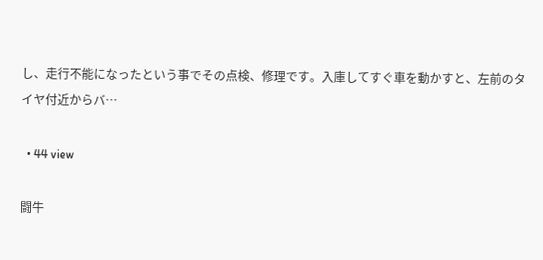し、走行不能になったという事でその点検、修理です。入庫してすぐ車を動かすと、左前のタイヤ付近からバ…

  • 44 view

闘牛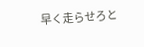早く走らせろと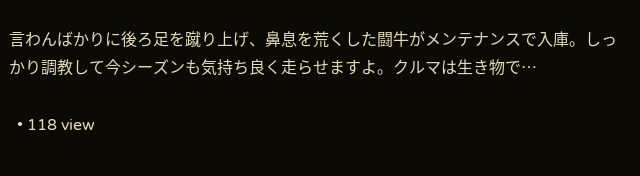言わんばかりに後ろ足を蹴り上げ、鼻息を荒くした闘牛がメンテナンスで入庫。しっかり調教して今シーズンも気持ち良く走らせますよ。クルマは生き物で…

  • 118 view